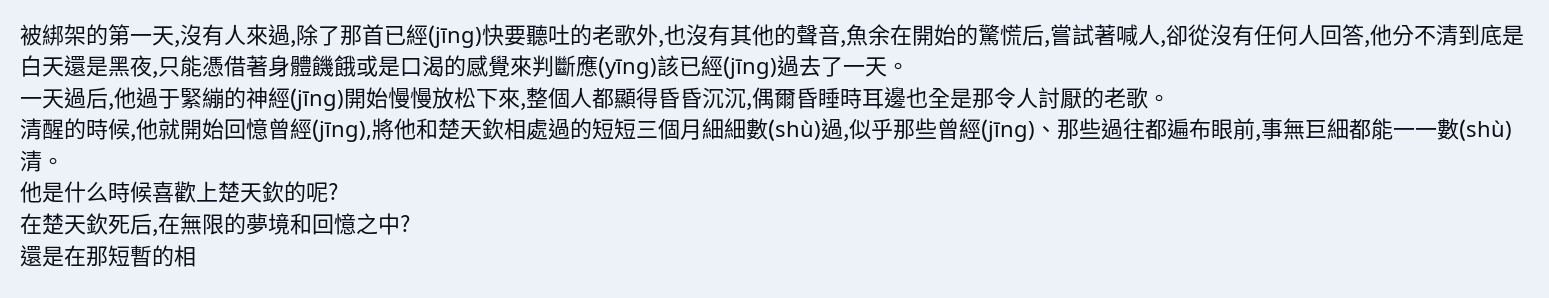被綁架的第一天,沒有人來過,除了那首已經(jīng)快要聽吐的老歌外,也沒有其他的聲音,魚余在開始的驚慌后,嘗試著喊人,卻從沒有任何人回答,他分不清到底是白天還是黑夜,只能憑借著身體饑餓或是口渴的感覺來判斷應(yīng)該已經(jīng)過去了一天。
一天過后,他過于緊繃的神經(jīng)開始慢慢放松下來,整個人都顯得昏昏沉沉,偶爾昏睡時耳邊也全是那令人討厭的老歌。
清醒的時候,他就開始回憶曾經(jīng),將他和楚天欽相處過的短短三個月細細數(shù)過,似乎那些曾經(jīng)、那些過往都遍布眼前,事無巨細都能一一數(shù)清。
他是什么時候喜歡上楚天欽的呢?
在楚天欽死后,在無限的夢境和回憶之中?
還是在那短暫的相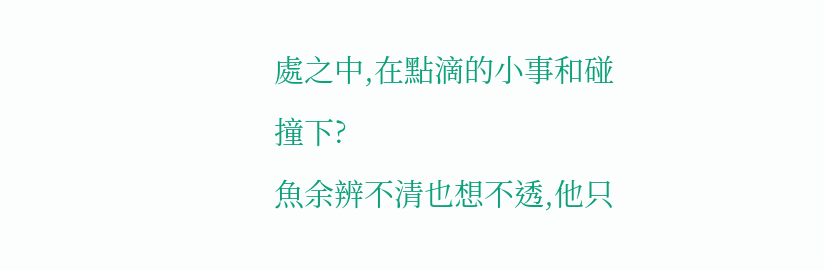處之中,在點滴的小事和碰撞下?
魚余辨不清也想不透,他只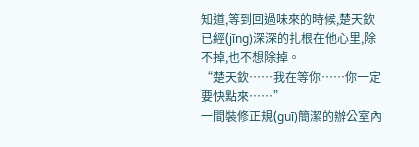知道,等到回過味來的時候,楚天欽已經(jīng)深深的扎根在他心里,除不掉,也不想除掉。
“楚天欽……我在等你……你一定要快點來……”
一間裝修正規(guī)簡潔的辦公室內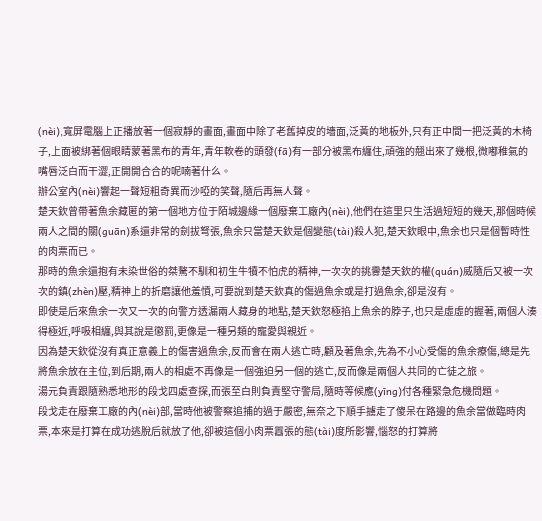(nèi),寬屏電腦上正播放著一個寂靜的畫面,畫面中除了老舊掉皮的墻面,泛黃的地板外,只有正中間一把泛黃的木椅子,上面被綁著個眼睛蒙著黑布的青年,青年軟卷的頭發(fā)有一部分被黑布纏住,頑強的翹出來了幾根,微嘟稚氣的嘴唇泛白而干澀,正開開合合的呢喃著什么。
辦公室內(nèi)響起一聲短粗奇異而沙啞的笑聲,隨后再無人聲。
楚天欽曾帶著魚余藏匿的第一個地方位于陌城邊緣一個廢棄工廠內(nèi),他們在這里只生活過短短的幾天,那個時候兩人之間的關(guān)系還非常的劍拔弩張,魚余只當楚天欽是個變態(tài)殺人犯,楚天欽眼中,魚余也只是個暫時性的肉票而已。
那時的魚余還抱有未染世俗的桀驁不馴和初生牛犢不怕虎的精神,一次次的挑釁楚天欽的權(quán)威隨后又被一次次的鎮(zhèn)壓,精神上的折磨讓他羞憤,可要說到楚天欽真的傷過魚余或是打過魚余,卻是沒有。
即使是后來魚余一次又一次的向警方透漏兩人藏身的地點,楚天欽怒極掐上魚余的脖子,也只是虛虛的握著,兩個人湊得極近,呼吸相纏,與其說是懲罰,更像是一種另類的寵愛與親近。
因為楚天欽從沒有真正意義上的傷害過魚余,反而會在兩人逃亡時,顧及著魚余,先為不小心受傷的魚余療傷,總是先將魚余放在主位,到后期,兩人的相處不再像是一個強迫另一個的逃亡,反而像是兩個人共同的亡徒之旅。
湯元負責跟隨熟悉地形的段戈四處查探,而張至白則負責堅守警局,隨時等候應(yīng)付各種緊急危機問題。
段戈走在廢棄工廠的內(nèi)部,當時他被警察追捕的過于嚴密,無奈之下順手擄走了傻呆在路邊的魚余當做臨時肉票,本來是打算在成功逃脫后就放了他,卻被這個小肉票囂張的態(tài)度所影響,惱怒的打算將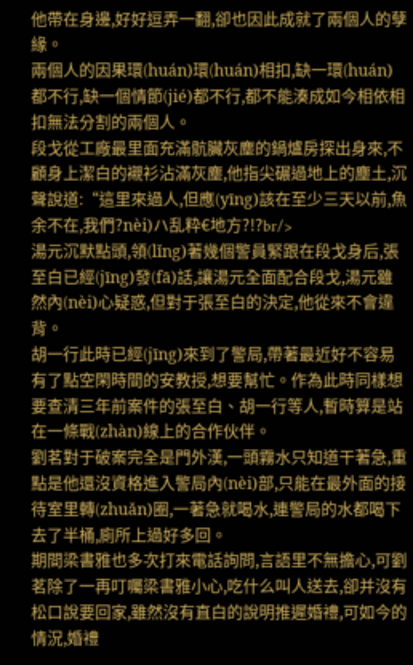他帶在身邊,好好逗弄一翻,卻也因此成就了兩個人的孽緣。
兩個人的因果環(huán)環(huán)相扣,缺一環(huán)都不行,缺一個情節(jié)都不行,都不能湊成如今相依相扣無法分割的兩個人。
段戈從工廠最里面充滿骯臟灰塵的鍋爐房探出身來,不顧身上潔白的襯衫沾滿灰塵,他指尖碾過地上的塵土,沉聲說道:“這里來過人,但應(yīng)該在至少三天以前,魚余不在,我們?nèi)ハ乱粋€地方?!?br/>
湯元沉默點頭,領(lǐng)著幾個警員緊跟在段戈身后,張至白已經(jīng)發(fā)話,讓湯元全面配合段戈,湯元雖然內(nèi)心疑惑,但對于張至白的決定,他從來不會違背。
胡一行此時已經(jīng)來到了警局,帶著最近好不容易有了點空閑時間的安教授,想要幫忙。作為此時同樣想要查清三年前案件的張至白、胡一行等人,暫時算是站在一條戰(zhàn)線上的合作伙伴。
劉茗對于破案完全是門外漢,一頭霧水只知道干著急,重點是他還沒資格進入警局內(nèi)部,只能在最外面的接待室里轉(zhuǎn)圈,一著急就喝水,連警局的水都喝下去了半桶,廁所上過好多回。
期間梁書雅也多次打來電話詢問,言語里不無擔心,可劉茗除了一再叮囑梁書雅小心,吃什么叫人送去,卻并沒有松口說要回家,雖然沒有直白的說明推遲婚禮,可如今的情況,婚禮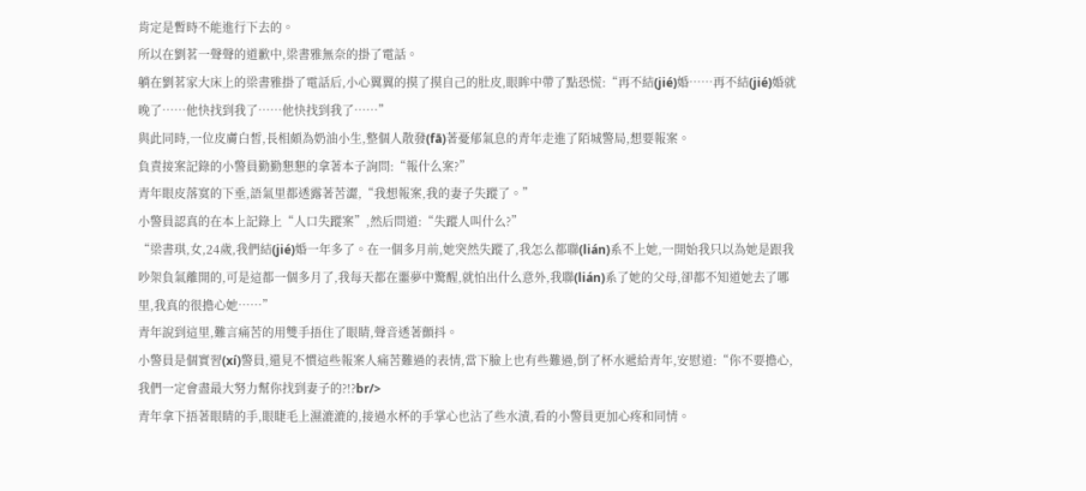肯定是暫時不能進行下去的。
所以在劉茗一聲聲的道歉中,梁書雅無奈的掛了電話。
躺在劉茗家大床上的梁書雅掛了電話后,小心翼翼的摸了摸自己的肚皮,眼眸中帶了點恐慌:“再不結(jié)婚……再不結(jié)婚就晚了……他快找到我了……他快找到我了……”
與此同時,一位皮膚白皙,長相頗為奶油小生,整個人散發(fā)著憂郁氣息的青年走進了陌城警局,想要報案。
負責接案記錄的小警員勤勤懇懇的拿著本子詢問:“報什么案?”
青年眼皮落寞的下垂,語氣里都透露著苦澀,“我想報案,我的妻子失蹤了。”
小警員認真的在本上記錄上“人口失蹤案”,然后問道:“失蹤人叫什么?”
“梁書琪,女,24歲,我們結(jié)婚一年多了。在一個多月前,她突然失蹤了,我怎么都聯(lián)系不上她,一開始我只以為她是跟我吵架負氣離開的,可是這都一個多月了,我每天都在噩夢中驚醒,就怕出什么意外,我聯(lián)系了她的父母,卻都不知道她去了哪里,我真的很擔心她……”
青年說到這里,難言痛苦的用雙手捂住了眼睛,聲音透著顫抖。
小警員是個實習(xí)警員,還見不慣這些報案人痛苦難過的表情,當下臉上也有些難過,倒了杯水遞給青年,安慰道:“你不要擔心,我們一定會盡最大努力幫你找到妻子的?!?br/>
青年拿下捂著眼睛的手,眼睫毛上濕漉漉的,接過水杯的手掌心也沾了些水漬,看的小警員更加心疼和同情。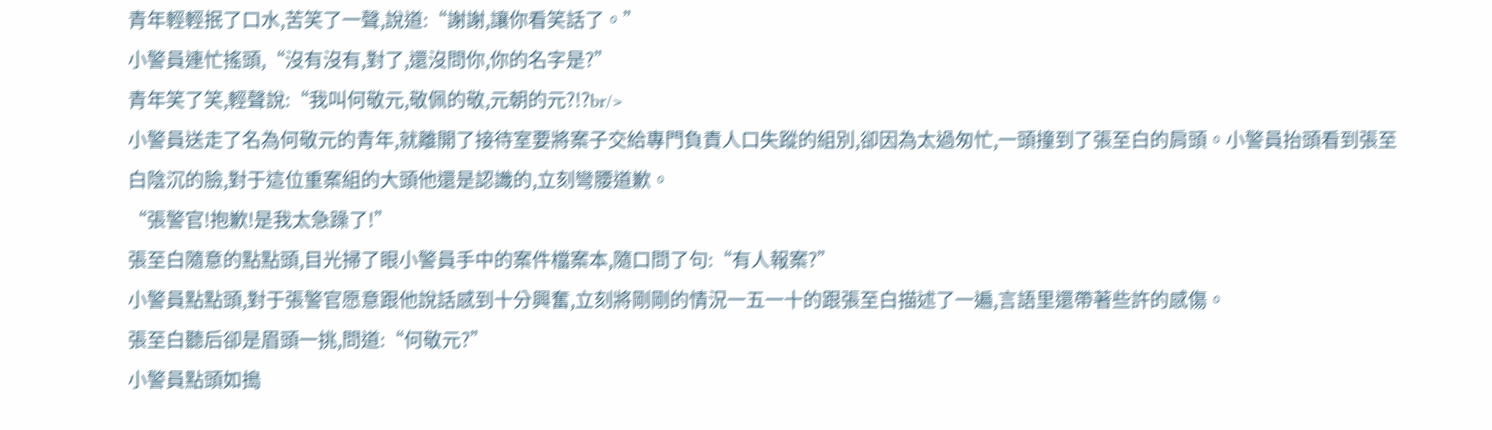青年輕輕抿了口水,苦笑了一聲,說道:“謝謝,讓你看笑話了。”
小警員連忙搖頭,“沒有沒有,對了,還沒問你,你的名字是?”
青年笑了笑,輕聲說:“我叫何敬元,敬佩的敬,元朝的元?!?br/>
小警員送走了名為何敬元的青年,就離開了接待室要將案子交給專門負責人口失蹤的組別,卻因為太過匆忙,一頭撞到了張至白的肩頭。小警員抬頭看到張至白陰沉的臉,對于這位重案組的大頭他還是認識的,立刻彎腰道歉。
“張警官!抱歉!是我太急躁了!”
張至白隨意的點點頭,目光掃了眼小警員手中的案件檔案本,隨口問了句:“有人報案?”
小警員點點頭,對于張警官愿意跟他說話感到十分興奮,立刻將剛剛的情況一五一十的跟張至白描述了一遍,言語里還帶著些許的感傷。
張至白聽后卻是眉頭一挑,問道:“何敬元?”
小警員點頭如搗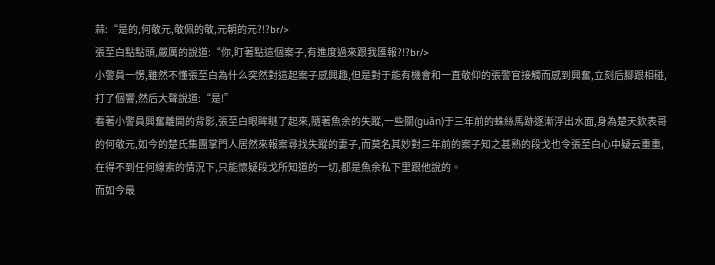蒜:“是的,何敬元,敬佩的敬,元朝的元?!?br/>
張至白點點頭,嚴厲的說道:“你,盯著點這個案子,有進度過來跟我匯報?!?br/>
小警員一愣,雖然不懂張至白為什么突然對這起案子感興趣,但是對于能有機會和一直敬仰的張警官接觸而感到興奮,立刻后腳跟相碰,打了個響,然后大聲說道:“是!”
看著小警員興奮離開的背影,張至白眼眸瞇了起來,隨著魚余的失蹤,一些關(guān)于三年前的蛛絲馬跡逐漸浮出水面,身為楚天欽表哥的何敬元,如今的楚氏集團掌門人居然來報案尋找失蹤的妻子,而莫名其妙對三年前的案子知之甚熟的段戈也令張至白心中疑云重重,在得不到任何線索的情況下,只能懷疑段戈所知道的一切,都是魚余私下里跟他說的。
而如今最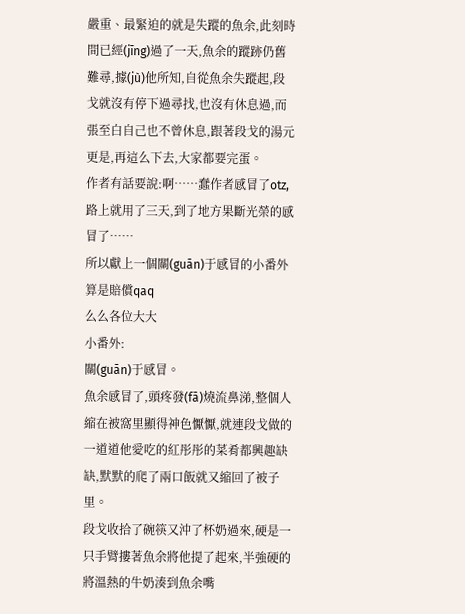嚴重、最緊迫的就是失蹤的魚余,此刻時間已經(jīng)過了一天,魚余的蹤跡仍舊難尋,據(jù)他所知,自從魚余失蹤起,段戈就沒有停下過尋找,也沒有休息過,而張至白自己也不曾休息,跟著段戈的湯元更是,再這么下去,大家都要完蛋。
作者有話要說:啊……蠢作者感冒了otz,路上就用了三天,到了地方果斷光榮的感冒了……
所以獻上一個關(guān)于感冒的小番外算是賠償qaq
么么各位大大
小番外:
關(guān)于感冒。
魚余感冒了,頭疼發(fā)燒流鼻涕,整個人縮在被窩里顯得神色懨懨,就連段戈做的一道道他愛吃的紅彤彤的菜肴都興趣缺缺,默默的爬了兩口飯就又縮回了被子里。
段戈收拾了碗筷又沖了杯奶過來,硬是一只手臂摟著魚余將他提了起來,半強硬的將溫熱的牛奶湊到魚余嘴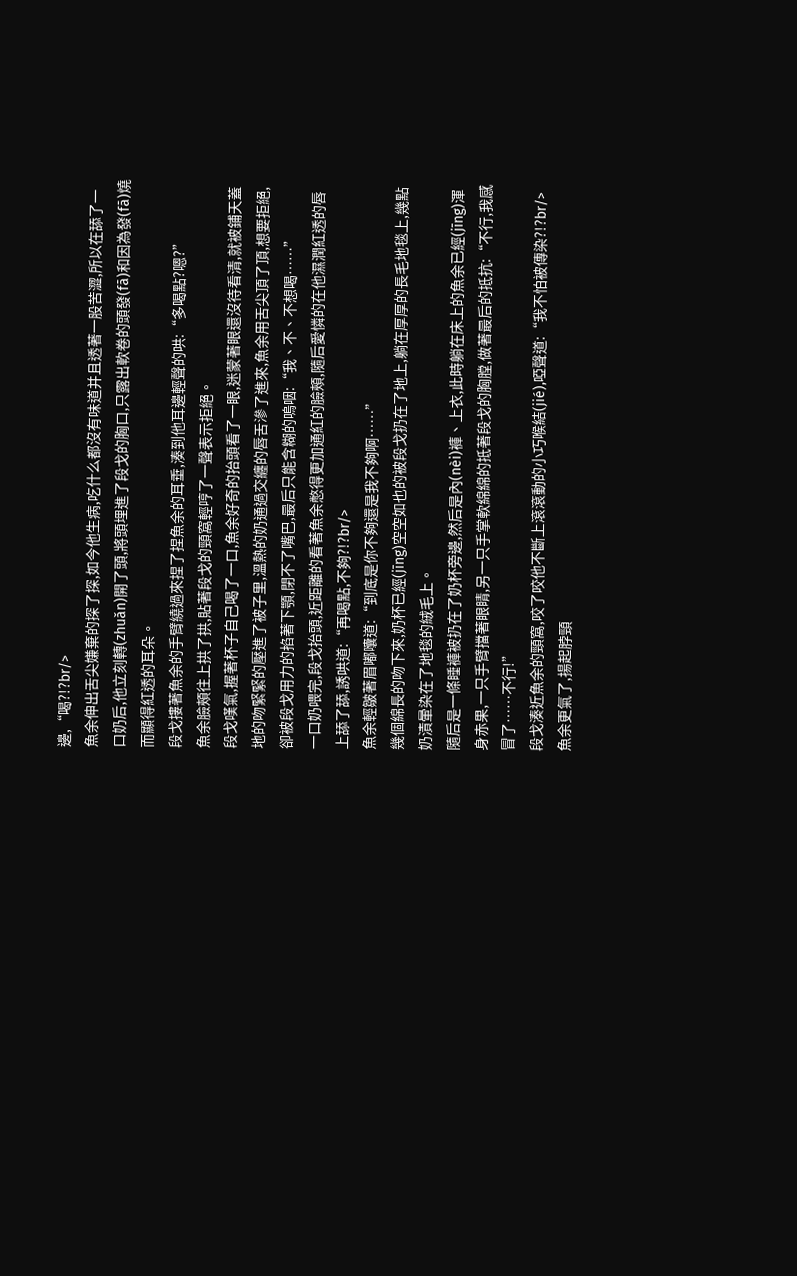邊,“喝?!?br/>
魚余伸出舌尖嫌棄的探了探,如今他生病,吃什么都沒有味道并且透著一股苦澀,所以在舔了一口奶后,他立刻轉(zhuǎn)開了頭,將頭埋進了段戈的胸口,只露出軟卷的頭發(fā)和因為發(fā)燒而顯得紅透的耳朵。
段戈摟著魚余的手臂繞過來捏了捏魚余的耳垂,湊到他耳邊輕聲的哄:“多喝點?嗯?”
魚余臉頰往上拱了拱,貼著段戈的頸窩輕哼了一聲表示拒絕。
段戈嘆氣,握著杯子自己喝了一口,魚余好奇的抬頭看了一眼,迷蒙著眼還沒待看清,就被鋪天蓋地的吻緊緊的壓進了被子里,溫熱的奶通過交纏的唇舌滲了進來,魚余用舌尖頂了頂,想要拒絕,卻被段戈用力的掐著下顎,閉不了嘴巴,最后只能含糊的嗚咽:“我、不、不想喝……”
一口奶喂完,段戈抬頭,近距離的看著魚余憋得更加通紅的臉頰,隨后愛憐的在他濕潤紅透的唇上舔了舔,誘哄道:“再喝點,不夠?!?br/>
魚余輕皺著眉嘟囔道:“到底是你不夠還是我不夠啊……”
幾個綿長的吻下來,奶杯已經(jīng)空空如也的被段戈扔在了地上,躺在厚厚的長毛地毯上,幾點奶漬暈染在了地毯的絨毛上。
隨后是一條睡褲被扔在了奶杯旁邊,然后是內(nèi)褲、上衣,此時躺在床上的魚余已經(jīng)渾身赤果,一只手臂擋著眼睛,另一只手掌軟綿綿的抵著段戈的胸膛,做著最后的抵抗:“不行,我感冒了……不行!”
段戈湊近魚余的頸窩,咬了咬他不斷上滾滾動的小巧喉結(jié),啞聲道:“我不怕被傳染?!?br/>
魚余更氣了,揚起脖頸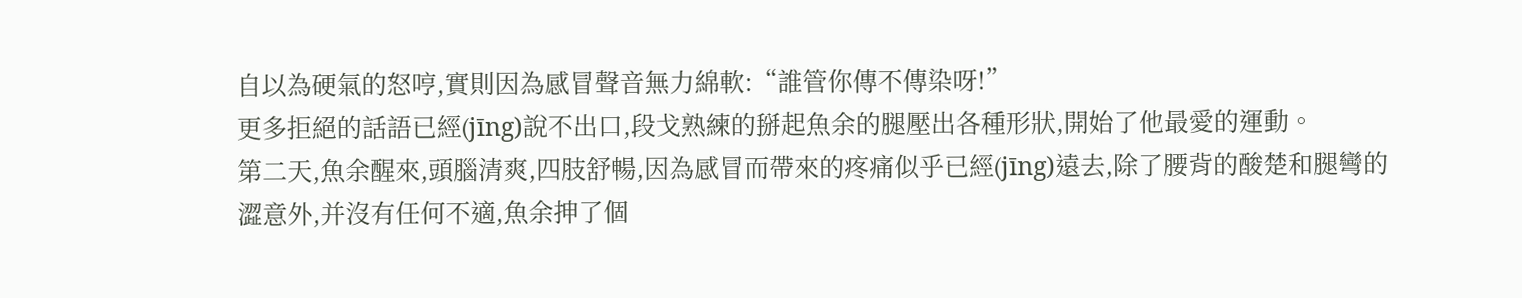自以為硬氣的怒哼,實則因為感冒聲音無力綿軟:“誰管你傳不傳染呀!”
更多拒絕的話語已經(jīng)說不出口,段戈熟練的掰起魚余的腿壓出各種形狀,開始了他最愛的運動。
第二天,魚余醒來,頭腦清爽,四肢舒暢,因為感冒而帶來的疼痛似乎已經(jīng)遠去,除了腰背的酸楚和腿彎的澀意外,并沒有任何不適,魚余抻了個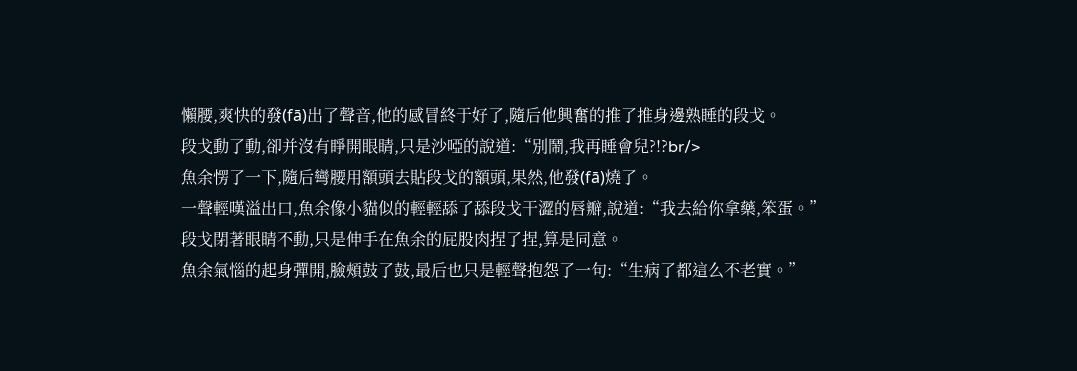懶腰,爽快的發(fā)出了聲音,他的感冒終于好了,隨后他興奮的推了推身邊熟睡的段戈。
段戈動了動,卻并沒有睜開眼睛,只是沙啞的說道:“別鬧,我再睡會兒?!?br/>
魚余愣了一下,隨后彎腰用額頭去貼段戈的額頭,果然,他發(fā)燒了。
一聲輕嘆溢出口,魚余像小貓似的輕輕舔了舔段戈干澀的唇瓣,說道:“我去給你拿藥,笨蛋。”
段戈閉著眼睛不動,只是伸手在魚余的屁股肉捏了捏,算是同意。
魚余氣惱的起身彈開,臉頰鼓了鼓,最后也只是輕聲抱怨了一句:“生病了都這么不老實。”